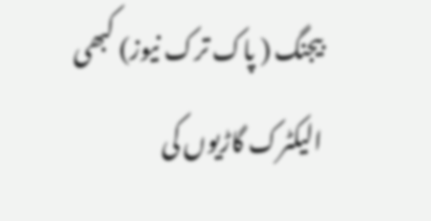بیجنگ ( پاک ترک نیوز) کبھی الیکٹرک گاڑیوں کی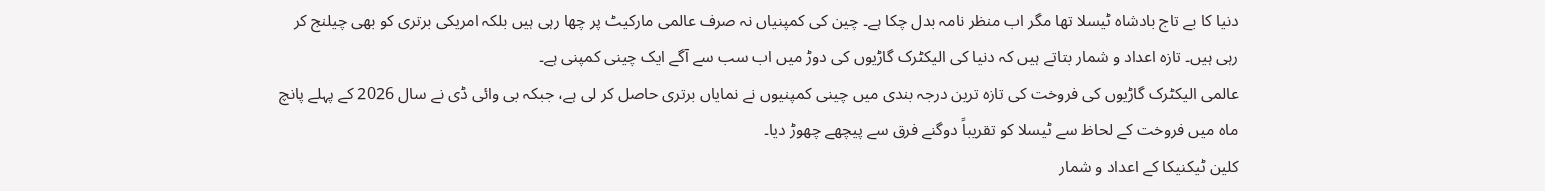دنیا کا بے تاج بادشاہ ٹیسلا تھا مگر اب منظر نامہ بدل چکا ہے۔ چین کی کمپنیاں نہ صرف عالمی مارکیٹ پر چھا رہی ہیں بلکہ امریکی برتری کو بھی چیلنج کر رہی ہیں۔ تازہ اعداد و شمار بتاتے ہیں کہ دنیا کی الیکٹرک گاڑیوں کی دوڑ میں اب سب سے آگے ایک چینی کمپنی ہے۔
عالمی الیکٹرک گاڑیوں کی فروخت کی تازہ ترین درجہ بندی میں چینی کمپنیوں نے نمایاں برتری حاصل کر لی ہے، جبکہ بی وائی ڈی نے سال 2026 کے پہلے پانچ ماہ میں فروخت کے لحاظ سے ٹیسلا کو تقریباً دوگنے فرق سے پیچھے چھوڑ دیا۔
کلین ٹیکنیکا کے اعداد و شمار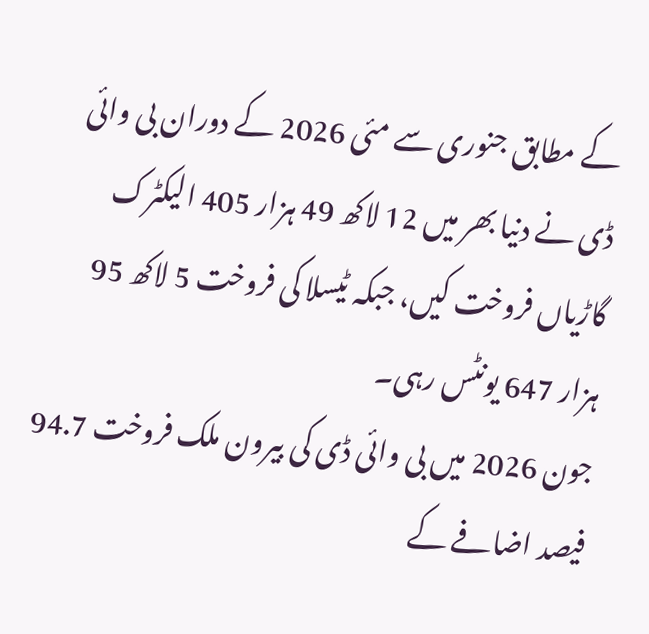کے مطابق جنوری سے مئی 2026 کے دوران بی وائی ڈی نے دنیا بھر میں 12 لاکھ 49 ہزار 405 الیکٹرک گاڑیاں فروخت کیں، جبکہ ٹیسلا کی فروخت 5 لاکھ 95 ہزار 647 یونٹس رہی۔
جون 2026 میں بی وائی ڈی کی بیرون ملک فروخت 94.7 فیصد اضافے کے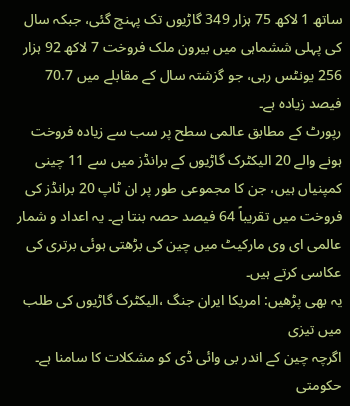ساتھ 1 لاکھ 75 ہزار 349 گاڑیوں تک پہنچ گئی، جبکہ سال کی پہلی ششماہی میں بیرون ملک فروخت 7 لاکھ 92 ہزار 256 یونٹس رہی، جو گزشتہ سال کے مقابلے میں 70.7 فیصد زیادہ ہے۔
رپورٹ کے مطابق عالمی سطح پر سب سے زیادہ فروخت ہونے والے 20 الیکٹرک گاڑیوں کے برانڈز میں سے 11 چینی کمپنیاں ہیں، جن کا مجموعی طور پر ان ٹاپ 20 برانڈز کی فروخت میں تقریباً 64 فیصد حصہ بنتا ہے۔ یہ اعداد و شمار عالمی ای وی مارکیٹ میں چین کی بڑھتی ہوئی برتری کی عکاسی کرتے ہیں۔
یہ بھی پڑھیں: امریکا ایران جنگ ،الیکٹرک گاڑیوں کی طلب میں تیزی
اگرچہ چین کے اندر بی وائی ڈی کو مشکلات کا سامنا ہے۔ حکومتی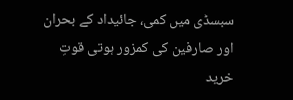سبسڈی میں کمی، جائیداد کے بحران اور صارفین کی کمزور ہوتی قوتِ خرید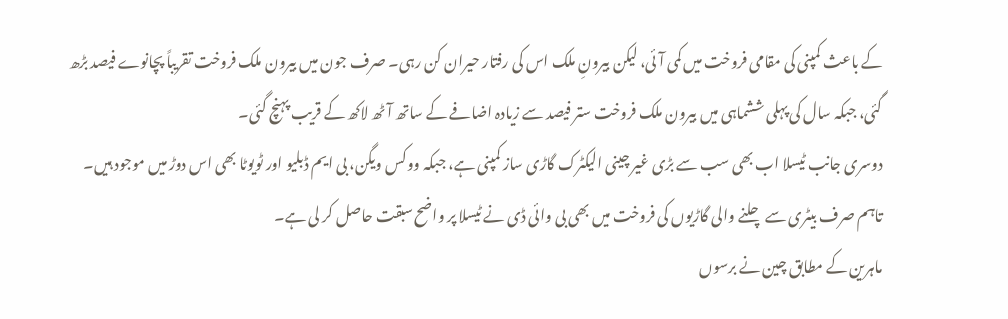کے باعث کمپنی کی مقامی فروخت میں کمی آئی، لیکن بیرونِ ملک اس کی رفتار حیران کن رہی۔ صرف جون میں بیرون ملک فروخت تقریباً پچانوے فیصد بڑھ گئی، جبکہ سال کی پہلی ششماہی میں بیرون ملک فروخت ستر فیصد سے زیادہ اضافے کے ساتھ آٹھ لاکھ کے قریب پہنچ گئی۔
دوسری جانب ٹیسلا اب بھی سب سے بڑی غیر چینی الیکٹرک گاڑی ساز کمپنی ہے، جبکہ ووکس ویگن، بی ایم ڈبلیو اور ٹویوٹا بھی اس دوڑ میں موجود ہیں۔ تاہم صرف بیٹری سے چلنے والی گاڑیوں کی فروخت میں بھی بی وائی ڈی نے ٹیسلا پر واضح سبقت حاصل کر لی ہے۔
ماہرین کے مطابق چین نے برسوں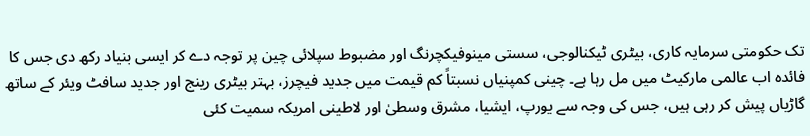تک حکومتی سرمایہ کاری، بیٹری ٹیکنالوجی، سستی مینوفیکچرنگ اور مضبوط سپلائی چین پر توجہ دے کر ایسی بنیاد رکھ دی جس کا فائدہ اب عالمی مارکیٹ میں مل رہا ہے۔ چینی کمپنیاں نسبتاً کم قیمت میں جدید فیچرز، بہتر بیٹری رینج اور جدید سافٹ ویئر کے ساتھ گاڑیاں پیش کر رہی ہیں، جس کی وجہ سے یورپ، ایشیا، مشرق وسطیٰ اور لاطینی امریکہ سمیت کئی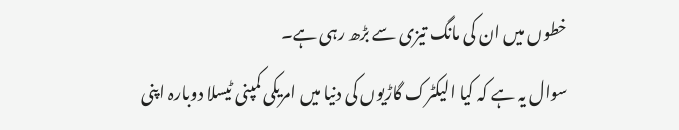خطوں میں ان کی مانگ تیزی سے بڑھ رہی ہے۔
سوال یہ ہے کہ کیا الیکٹرک گاڑیوں کی دنیا میں امریکی کمپنی ٹیسلا دوبارہ اپنی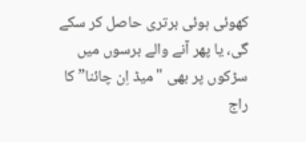کھوئی ہوئی برتری حاصل کر سکے گی، یا پھر آنے والے برسوں میں سڑکوں پر بھی "میڈ اِن چائنا” کا راج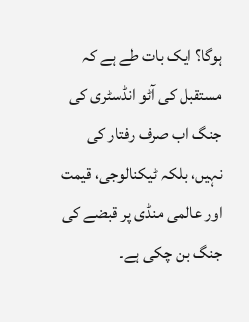ہوگا؟ ایک بات طے ہے کہ مستقبل کی آٹو انڈسٹری کی جنگ اب صرف رفتار کی نہیں، بلکہ ٹیکنالوجی، قیمت اور عالمی منڈی پر قبضے کی جنگ بن چکی ہے۔